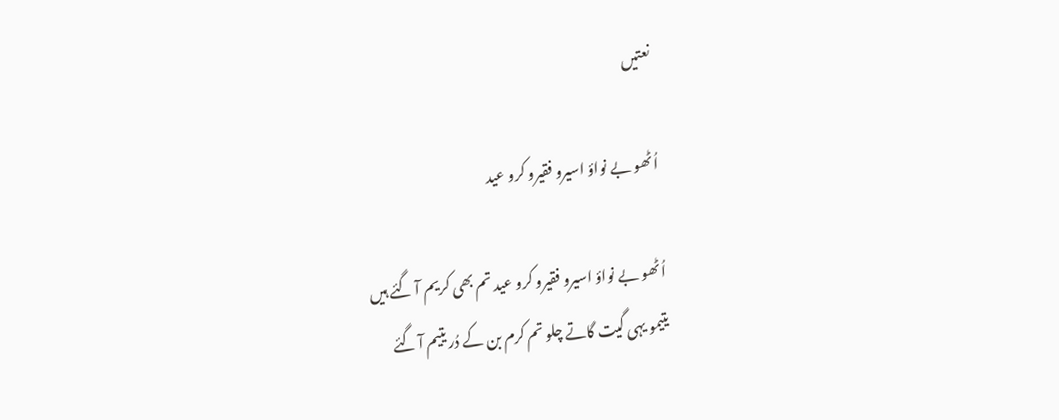نعتیں

اُٹھو بے نواؤ اسیرو فقیرو کرو عید

اُٹھو بے نواؤ اسیرو فقیرو کرو عید تم بھی کریم آ گئے ہیں
یتیمو یہی گیت گاتے چلو تم کرم بن کے دُر یتیم آ گئے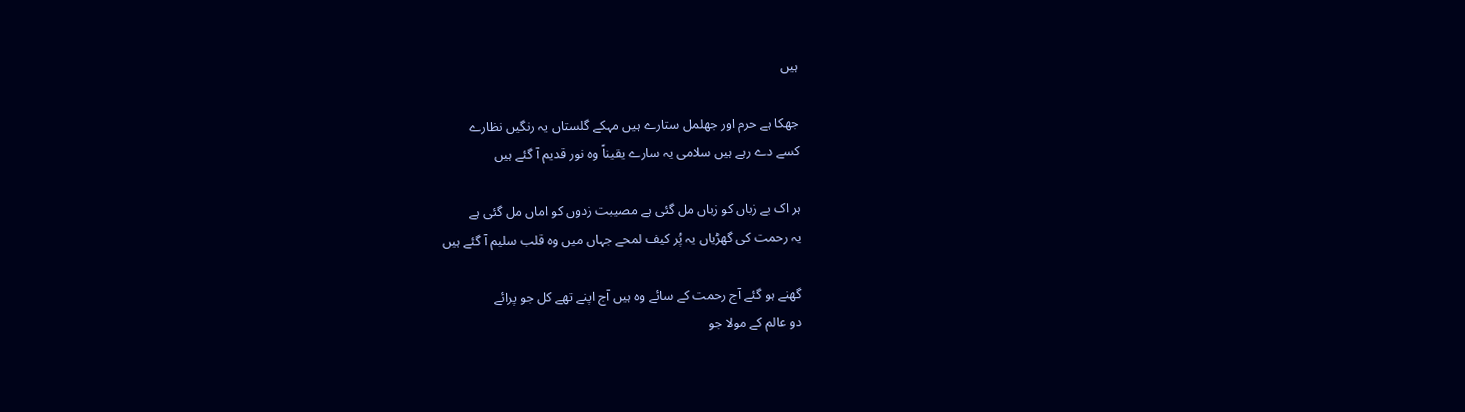ہیں

جھکا ہے حرم اور جھلمل ستارے ہیں مہکے گلستاں یہ رنگیں نظارے
کسے دے رہے ہیں سلامی یہ سارے یقیناً وہ نور قدیم آ گئے ہیں

ہر اک بے زباں کو زباں مل گئی ہے مصیبت زدوں کو اماں مل گئی ہے
یہ رحمت کی گھڑیاں یہ پُر کیف لمحے جہاں میں وہ قلب سلیم آ گئے ہیں

گھنے ہو گئے آج رحمت کے سائے وہ ہیں آج اپنے تھے کل جو پرائے
دو عالم کے مولا جو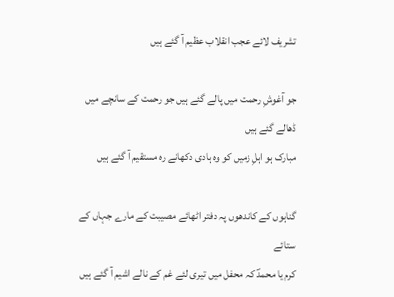تشریف لائے عجب انقلاب عظیم آ گئے ہیں

جو آغوشِ رحمت میں پالے گئے ہیں جو رحمت کے سانچے میں ڈھالے گئے ہیں
مبارک ہو اہلِ زمیں کو وہ ہادی دکھانے رہ مستقیم آ گئے ہیں

گناہوں کے کاندھوں پہ دفتر اٹھائے مصیبت کے مارے جہاں کے ستائے
کرم یا محمدؐ کہ محفل میں تیری لئے غم کے نالے اشیم آ گئے ہیں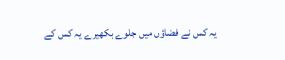یہ کس نے فضاؤں میں جلوے بکھیرے یہ کس کے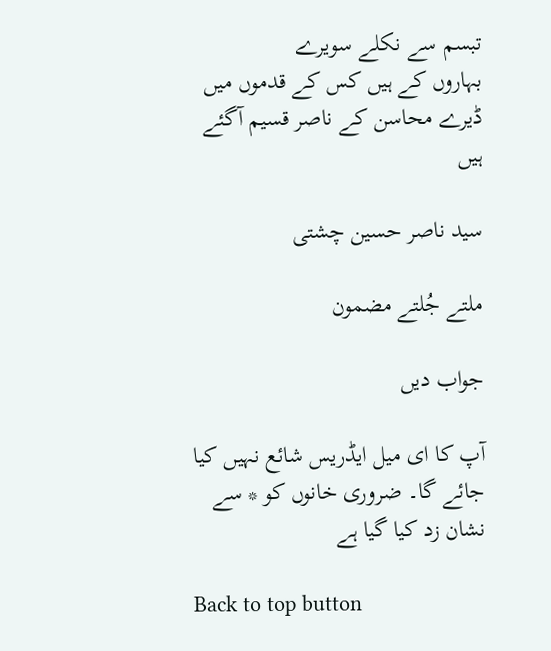تبسم سے نکلے سویرے
بہاروں کے ہیں کس کے قدموں میں ڈیرے محاسن کے ناصر قسیم آگئے ہیں

سید ناصر حسین چشتی

ملتے جُلتے مضمون

جواب دیں

آپ کا ای میل ایڈریس شائع نہیں کیا جائے گا۔ ضروری خانوں کو * سے نشان زد کیا گیا ہے

Back to top button